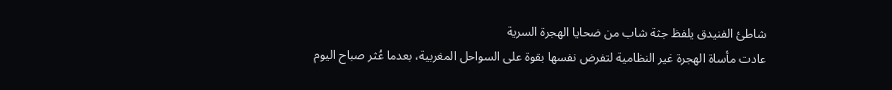شاطئ الفنيدق يلفظ جثة شاب من ضحايا الهجرة السرية
عادت مأساة الهجرة غير النظامية لتفرض نفسها بقوة على السواحل المغربية، بعدما عُثر صباح اليوم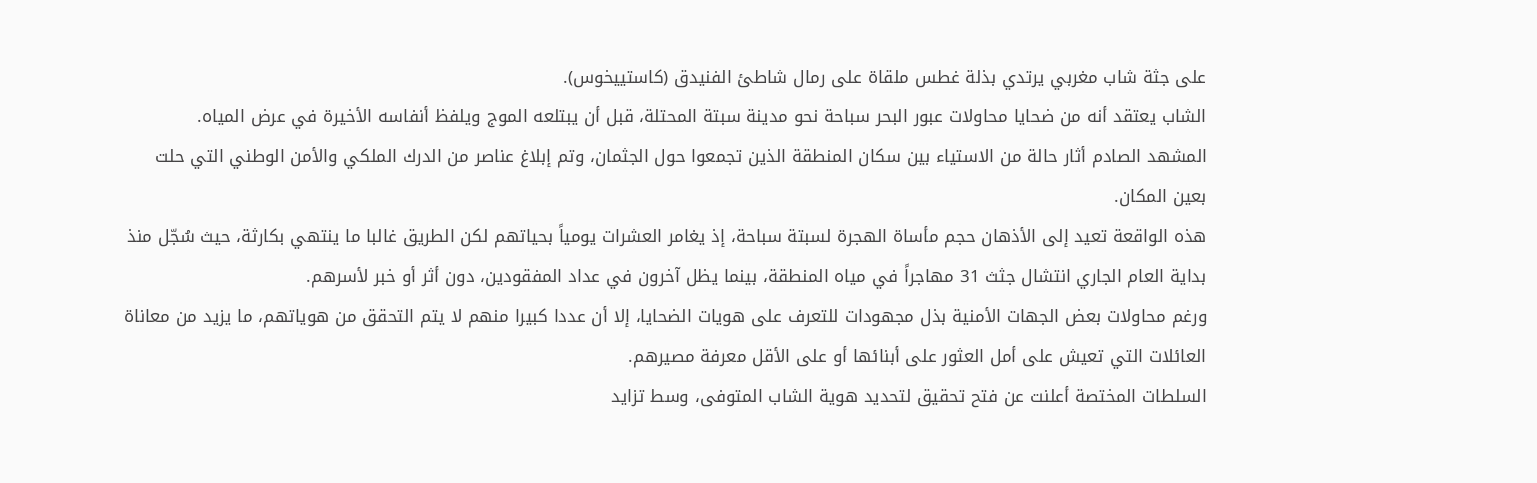على جثة شاب مغربي يرتدي بذلة غطس ملقاة على رمال شاطئ الفنيدق (كاستييخوس).
الشاب يعتقد أنه من ضحايا محاولات عبور البحر سباحة نحو مدينة سبتة المحتلة، قبل أن يبتلعه الموج ويلفظ أنفاسه الأخيرة في عرض المياه.
المشهد الصادم أثار حالة من الاستياء بين سكان المنطقة الذين تجمعوا حول الجثمان، وتم إبلاغ عناصر من الدرك الملكي والأمن الوطني التي حلت بعين المكان.
هذه الواقعة تعيد إلى الأذهان حجم مأساة الهجرة لسبتة سباحة، إذ يغامر العشرات يومياً بحياتهم لكن الطريق غالبا ما ينتهي بكارثة، حيث سُجّل منذ بداية العام الجاري انتشال جثث 31 مهاجراً في مياه المنطقة، بينما يظل آخرون في عداد المفقودين، دون أثر أو خبر لأسرهم.
ورغم محاولات بعض الجهات الأمنية بذل مجهودات للتعرف على هويات الضحايا، إلا أن عددا كبيرا منهم لا يتم التحقق من هوياتهم، ما يزيد من معاناة العائلات التي تعيش على أمل العثور على أبنائها أو على الأقل معرفة مصيرهم.
السلطات المختصة أعلنت عن فتح تحقيق لتحديد هوية الشاب المتوفى، وسط تزايد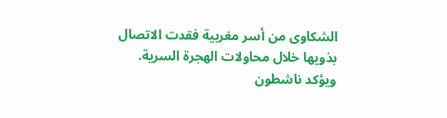الشكاوى من أسر مغربية فقدت الاتصال بذويها خلال محاولات الهجرة السرية.
ويؤكد ناشطون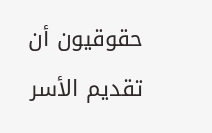حقوقيون أن تقديم الأسر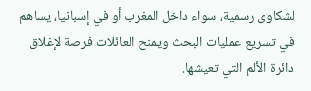لشكاوى رسمية، سواء داخل المغرب أو في إسبانيا، يساهم في تسريع عمليات البحث ويمنح العائلات فرصة لإغلاق دائرة الألم التي تعيشها.